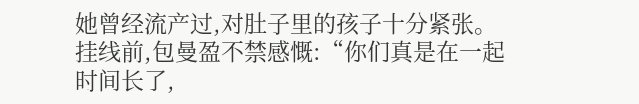她曾经流产过,对肚子里的孩子十分紧张。
挂线前,包曼盈不禁感慨:“你们真是在一起时间长了,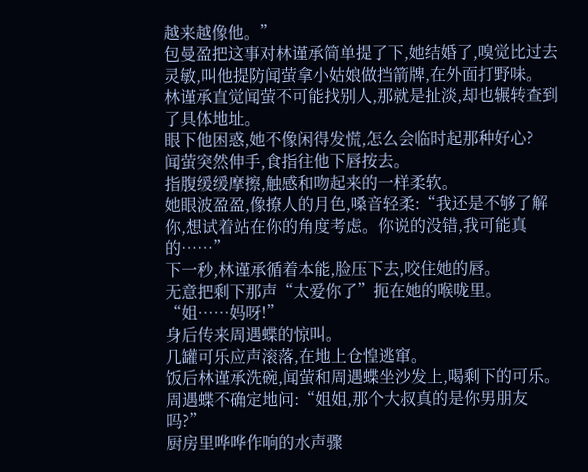越来越像他。”
包曼盈把这事对林谨承简单提了下,她结婚了,嗅觉比过去灵敏,叫他提防闻萤拿小姑娘做挡箭牌,在外面打野味。
林谨承直觉闻萤不可能找别人,那就是扯淡,却也辗转查到了具体地址。
眼下他困惑,她不像闲得发慌,怎么会临时起那种好心?
闻萤突然伸手,食指往他下唇按去。
指腹缓缓摩擦,触感和吻起来的一样柔软。
她眼波盈盈,像撩人的月色,嗓音轻柔:“我还是不够了解你,想试着站在你的角度考虑。你说的没错,我可能真的……”
下一秒,林谨承循着本能,脸压下去,咬住她的唇。
无意把剩下那声“太爱你了”扼在她的喉咙里。
“姐……妈呀!”
身后传来周遇蝶的惊叫。
几罐可乐应声滚落,在地上仓惶逃窜。
饭后林谨承洗碗,闻萤和周遇蝶坐沙发上,喝剩下的可乐。
周遇蝶不确定地问:“姐姐,那个大叔真的是你男朋友吗?”
厨房里哗哗作响的水声骤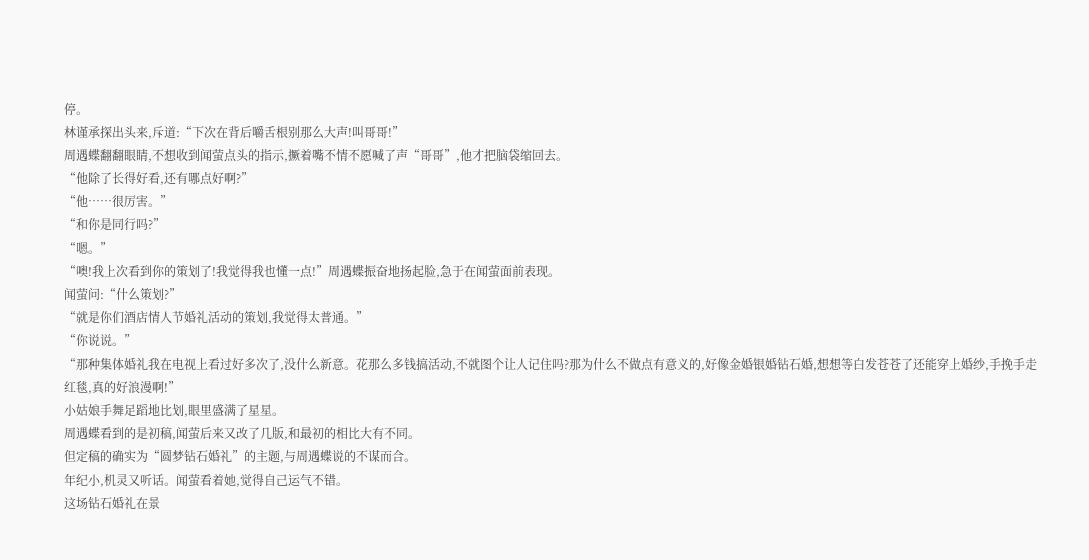停。
林谨承探出头来,斥道:“下次在背后嚼舌根别那么大声!叫哥哥!”
周遇蝶翻翻眼睛,不想收到闻萤点头的指示,撅着嘴不情不愿喊了声“哥哥”,他才把脑袋缩回去。
“他除了长得好看,还有哪点好啊?”
“他……很厉害。”
“和你是同行吗?”
“嗯。”
“噢!我上次看到你的策划了!我觉得我也懂一点!”周遇蝶振奋地扬起脸,急于在闻萤面前表现。
闻萤问:“什么策划?”
“就是你们酒店情人节婚礼活动的策划,我觉得太普通。”
“你说说。”
“那种集体婚礼我在电视上看过好多次了,没什么新意。花那么多钱搞活动,不就图个让人记住吗?那为什么不做点有意义的,好像金婚银婚钻石婚,想想等白发苍苍了还能穿上婚纱,手挽手走红毯,真的好浪漫啊!”
小姑娘手舞足蹈地比划,眼里盛满了星星。
周遇蝶看到的是初稿,闻萤后来又改了几版,和最初的相比大有不同。
但定稿的确实为“圆梦钻石婚礼”的主题,与周遇蝶说的不谋而合。
年纪小,机灵又听话。闻萤看着她,觉得自己运气不错。
这场钻石婚礼在景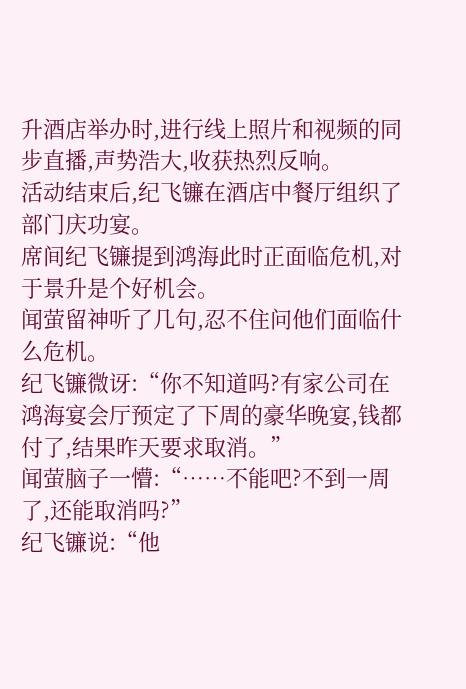升酒店举办时,进行线上照片和视频的同步直播,声势浩大,收获热烈反响。
活动结束后,纪飞镰在酒店中餐厅组织了部门庆功宴。
席间纪飞镰提到鸿海此时正面临危机,对于景升是个好机会。
闻萤留神听了几句,忍不住问他们面临什么危机。
纪飞镰微讶:“你不知道吗?有家公司在鸿海宴会厅预定了下周的豪华晚宴,钱都付了,结果昨天要求取消。”
闻萤脑子一懵:“……不能吧?不到一周了,还能取消吗?”
纪飞镰说:“他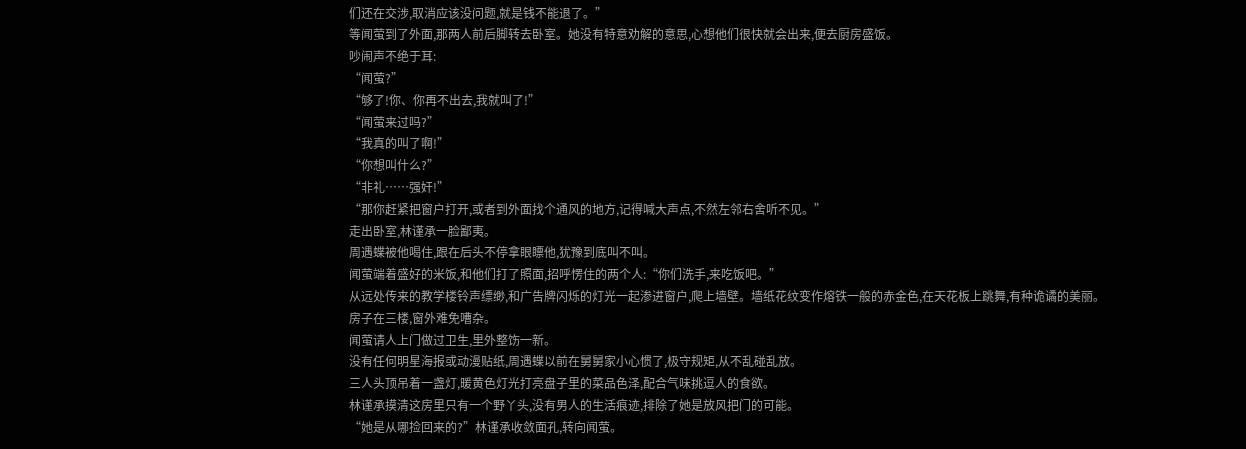们还在交涉,取消应该没问题,就是钱不能退了。”
等闻萤到了外面,那两人前后脚转去卧室。她没有特意劝解的意思,心想他们很快就会出来,便去厨房盛饭。
吵闹声不绝于耳:
“闻萤?”
“够了!你、你再不出去,我就叫了!”
“闻萤来过吗?”
“我真的叫了啊!”
“你想叫什么?”
“非礼……强奸!”
“那你赶紧把窗户打开,或者到外面找个通风的地方,记得喊大声点,不然左邻右舍听不见。”
走出卧室,林谨承一脸鄙夷。
周遇蝶被他喝住,跟在后头不停拿眼瞟他,犹豫到底叫不叫。
闻萤端着盛好的米饭,和他们打了照面,招呼愣住的两个人:“你们洗手,来吃饭吧。”
从远处传来的教学楼铃声缥缈,和广告牌闪烁的灯光一起渗进窗户,爬上墙壁。墙纸花纹变作熔铁一般的赤金色,在天花板上跳舞,有种诡谲的美丽。
房子在三楼,窗外难免嘈杂。
闻萤请人上门做过卫生,里外整饬一新。
没有任何明星海报或动漫贴纸,周遇蝶以前在舅舅家小心惯了,极守规矩,从不乱碰乱放。
三人头顶吊着一盏灯,暖黄色灯光打亮盘子里的菜品色泽,配合气味挑逗人的食欲。
林谨承摸清这房里只有一个野丫头,没有男人的生活痕迹,排除了她是放风把门的可能。
“她是从哪捡回来的?”林谨承收敛面孔,转向闻萤。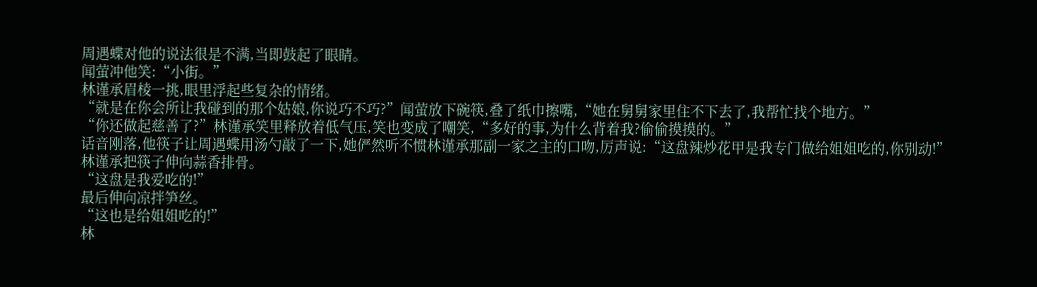周遇蝶对他的说法很是不满,当即鼓起了眼睛。
闻萤冲他笑:“小街。”
林谨承眉棱一挑,眼里浮起些复杂的情绪。
“就是在你会所让我碰到的那个姑娘,你说巧不巧?”闻萤放下碗筷,叠了纸巾擦嘴,“她在舅舅家里住不下去了,我帮忙找个地方。”
“你还做起慈善了?”林谨承笑里释放着低气压,笑也变成了嘲笑,“多好的事,为什么背着我?偷偷摸摸的。”
话音刚落,他筷子让周遇蝶用汤勺敲了一下,她俨然听不惯林谨承那副一家之主的口吻,厉声说:“这盘辣炒花甲是我专门做给姐姐吃的,你别动!”
林谨承把筷子伸向蒜香排骨。
“这盘是我爱吃的!”
最后伸向凉拌笋丝。
“这也是给姐姐吃的!”
林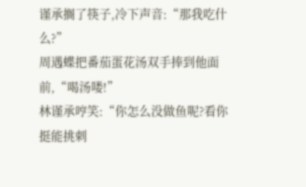谨承搁了筷子,冷下声音:“那我吃什么?”
周遇蝶把番茄蛋花汤双手捧到他面前,“喝汤喽!”
林谨承哼笑:“你怎么没做鱼呢?看你挺能挑刺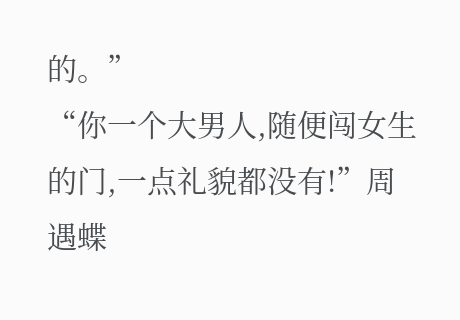的。”
“你一个大男人,随便闯女生的门,一点礼貌都没有!”周遇蝶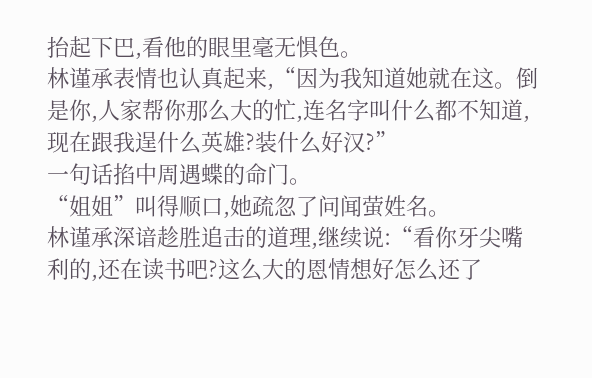抬起下巴,看他的眼里毫无惧色。
林谨承表情也认真起来,“因为我知道她就在这。倒是你,人家帮你那么大的忙,连名字叫什么都不知道,现在跟我逞什么英雄?装什么好汉?”
一句话掐中周遇蝶的命门。
“姐姐”叫得顺口,她疏忽了问闻萤姓名。
林谨承深谙趁胜追击的道理,继续说:“看你牙尖嘴利的,还在读书吧?这么大的恩情想好怎么还了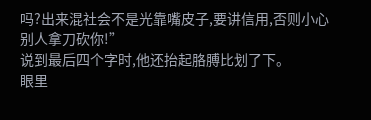吗?出来混社会不是光靠嘴皮子,要讲信用,否则小心别人拿刀砍你!”
说到最后四个字时,他还抬起胳膊比划了下。
眼里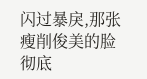闪过暴戾,那张瘦削俊美的脸彻底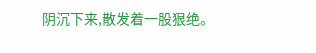阴沉下来,散发着一股狠绝。